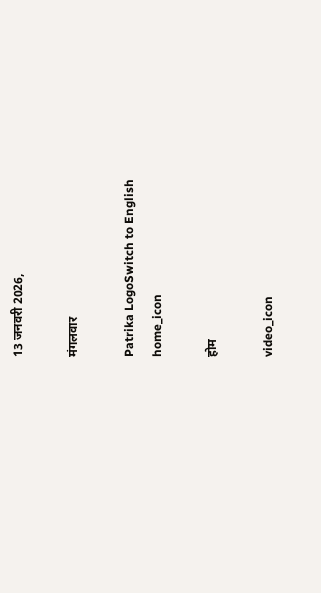13 जनवरी 2026,

मंगलवार

Patrika LogoSwitch to English
home_icon

होम

video_icon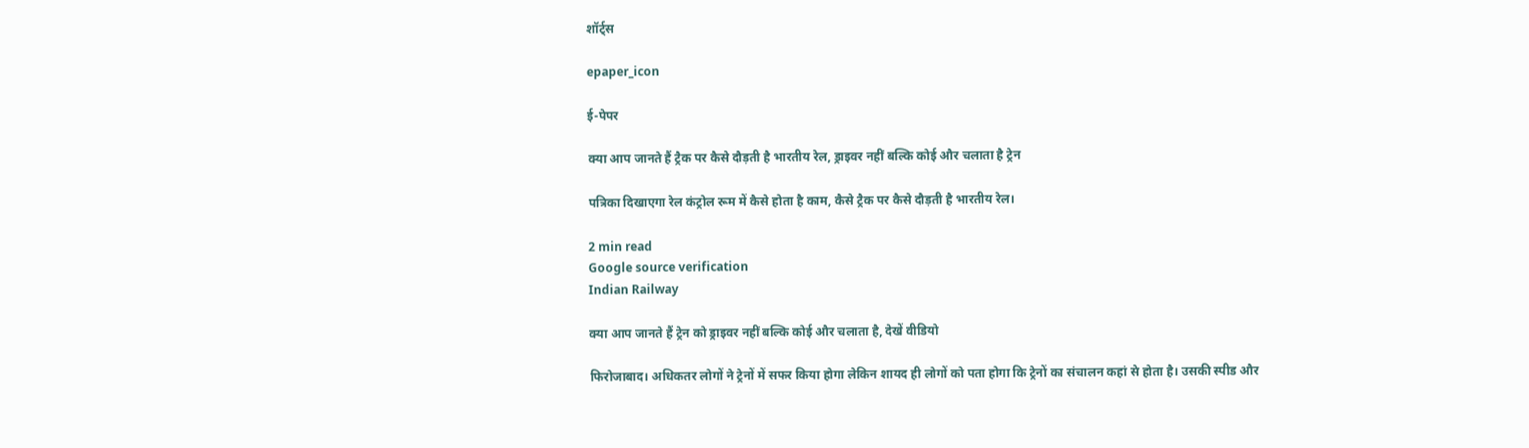शॉर्ट्स

epaper_icon

ई-पेपर

क्या आप जानते हैं ट्रैक पर कैसे दौड़ती है भारतीय रेल, ड्राइवर नहीं बल्कि कोई और चलाता है ट्रेन

पत्रिका दिखाएगा रेल कंट्रोल रूम में कैसे होता है काम, कैसे ट्रैक पर कैसे दौड़ती है भारतीय रेल।

2 min read
Google source verification
Indian Railway

क्या आप जानते हैं ट्रेन को ड्राइवर नहीं बल्कि कोई और चलाता है, देखें वीडियो

फिरोजाबाद। अधिकतर लोगों ने ट्रेनों में सफर किया होगा लेकिन शायद ही लोगों को पता होगा कि ट्रेनों का संचालन कहां से होता है। उसकी स्पीड और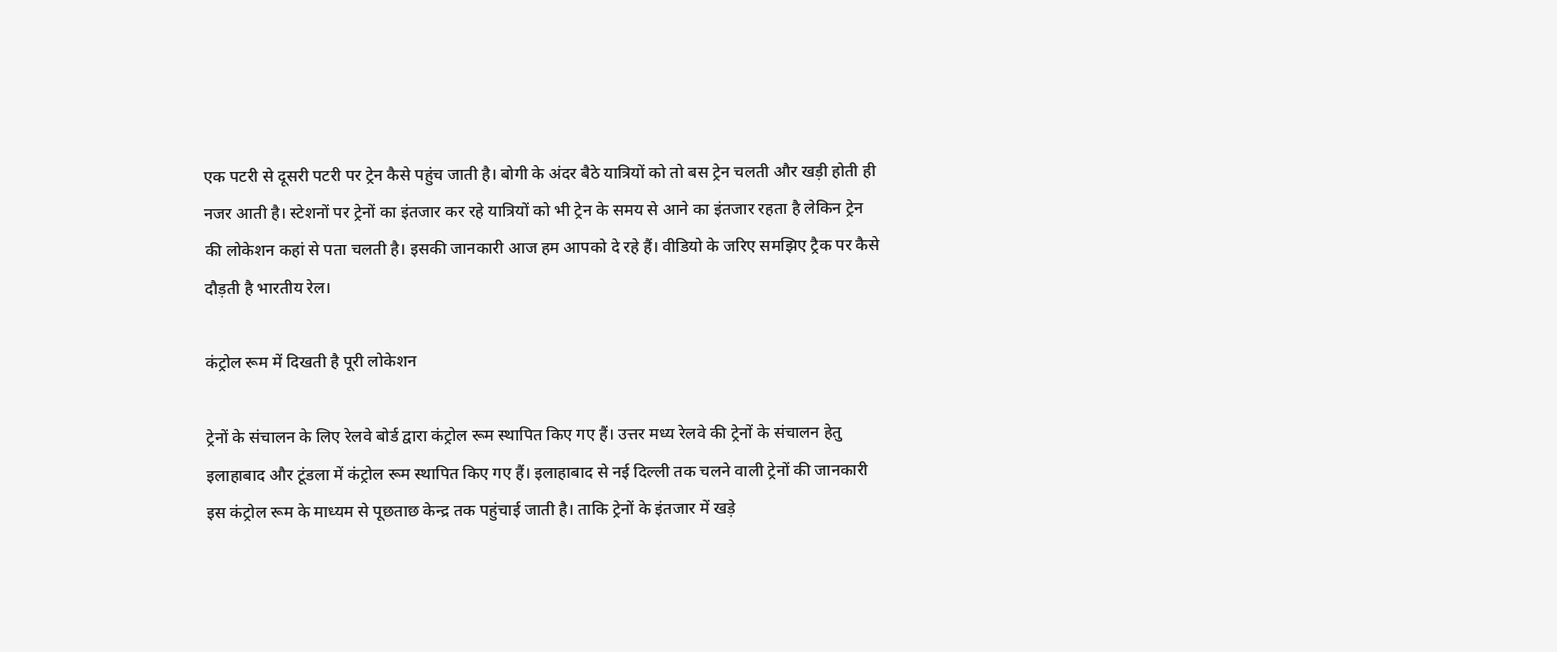एक पटरी से दूसरी पटरी पर ट्रेन कैसे पहुंच जाती है। बोगी के अंदर बैठे यात्रियों को तो बस ट्रेन चलती और खड़ी होती ही नजर आती है। स्टेशनों पर ट्रेनों का इंतजार कर रहे यात्रियों को भी ट्रेन के समय से आने का इंतजार रहता है लेकिन ट्रेन की लोकेशन कहां से पता चलती है। इसकी जानकारी आज हम आपको दे रहे हैं। वीडियो के जरिए समझिए ट्रैक पर कैसे दौड़ती है भारतीय रेल।

कंट्रोल रूम में दिखती है पूरी लोकेशन

ट्रेनों के संचालन के लिए रेलवे बोर्ड द्वारा कंट्रोल रूम स्थापित किए गए हैं। उत्तर मध्य रेलवे की ट्रेनों के संचालन हेतु इलाहाबाद और टूंडला में कंट्रोल रूम स्थापित किए गए हैं। इलाहाबाद से नई दिल्ली तक चलने वाली ट्रेनों की जानकारी इस कंट्रोल रूम के माध्यम से पूछताछ केन्द्र तक पहुंचाई जाती है। ताकि ट्रेनों के इंतजार में खड़े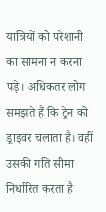यात्रियों को परेशानी का सामना न करना पड़े। अधिकतर लोग समझते हैं कि ट्रेन को ड्राइवर चलाता है। वहीं उसकी गति सीमा निर्धारित करता है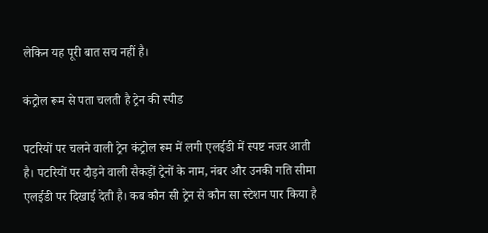लेकिन यह पूरी बात सच नहीं है।

कंट्रोल रूम से पता चलती है ट्रेन की स्पीड

पटरियों पर चलने वाली ट्रेन कंट्रोल रूम में लगी एलईडी में स्पष्ट नजर आती है। पटरियों पर दौड़ने वाली सैकड़ों ट्रेनों के नाम, नंबर और उनकी गति सीमा एलईडी पर दिखाई देती है। कब कौन सी ट्रेन से कौन सा स्टेशन पार किया है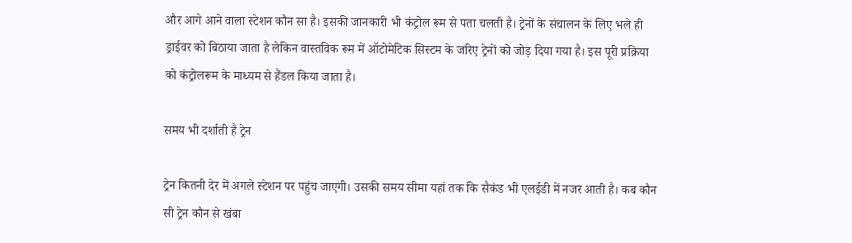और आगे आने वाला स्टेशन कौन सा है। इसकी जानकारी भी कंट्रोल रूम से पता चलती है। ट्रेनों के संचालन के लिए भले ही ड्राईवर को बिठाया जाता है लेकिन वास्तविक रूम में ऑटोमेटिक सिस्टम के जरिए ट्रेनों को जोड़ दिया गया है। इस पूरी प्रक्रिया को कंट्रोलरूम के माध्यम से हैंडल किया जाता है।

समय भी दर्शाती है ट्रेन

ट्रेन कितनी देर में अगले स्टेशन पर पहुंच जाएगी। उसकी समय सीमा यहां तक कि सैकंड भी एलईडी में नजर आती है। कब कौन सी ट्रेन कौन से खंबा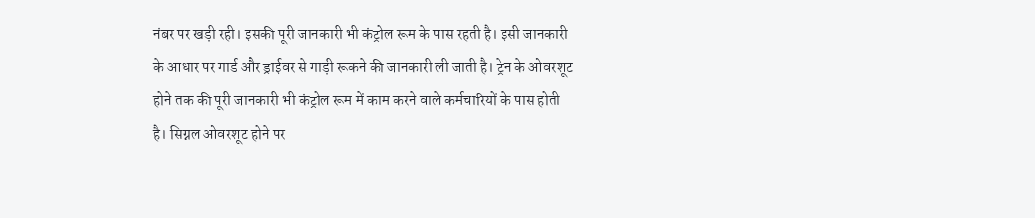नंबर पर खड़ी रही। इसकी पूरी जानकारी भी कंट्रोल रूम के पास रहती है। इसी जानकारी के आधार पर गार्ड और ड्राईवर से गाड़ी रूकने की जानकारी ली जाती है। ट्रेन के ओवरशूट होने तक की पूरी जानकारी भी कंट्रोल रूम में काम करने वाले कर्मचारियों के पास होती है। सिग्नल ओवरशूट होने पर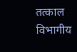तत्काल विभागीय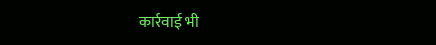कार्रवाई भी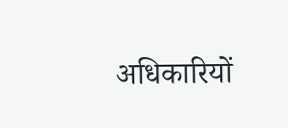अधिकारियों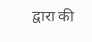द्वारा की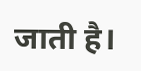जाती है।